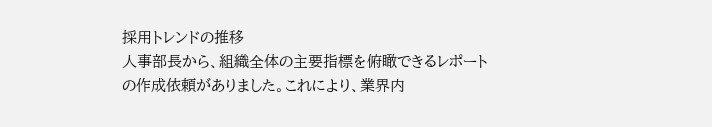採用トレンドの推移
人事部長から、組織全体の主要指標を俯瞰できるレポートの作成依頼がありました。これにより、業界内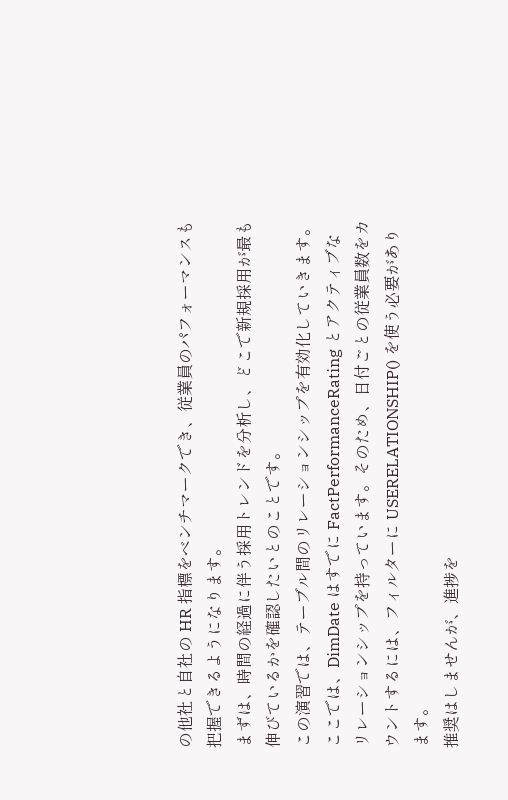の他社と自社の HR 指標をベンチマークでき、従業員のパフォーマンスも把握できるようになります。
まずは、時間の経過に伴う採用トレンドを分析し、どこで新規採用が最も伸びているかを確認したいとのことです。
この演習では、テーブル間のリレーションシップを有効化していきます。ここでは、DimDate はすでに FactPerformanceRating とアクティブなリレーションシップを持っています。そのため、日付ごとの従業員数をカウントするには、フィルターに USERELATIONSHIP() を使う必要があります。
推奨はしませんが、進捗を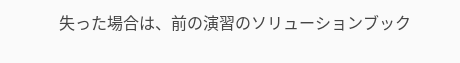失った場合は、前の演習のソリューションブック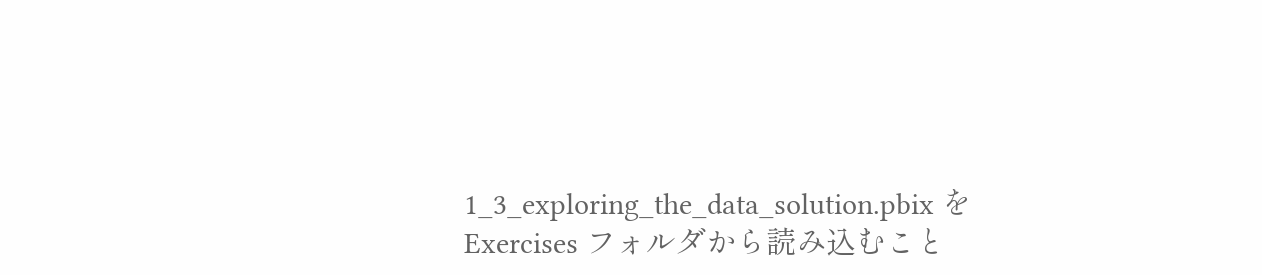1_3_exploring_the_data_solution.pbix を Exercises フォルダから読み込むこと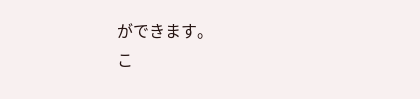ができます。
こ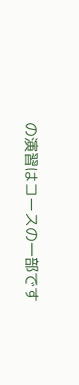の演習はコースの一部です